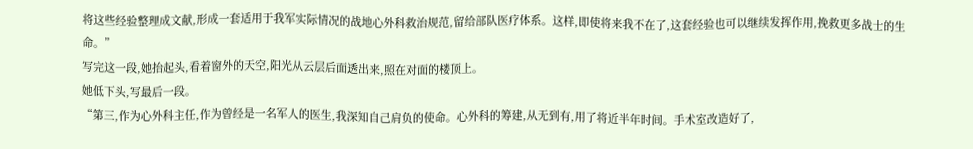将这些经验整理成文献,形成一套适用于我军实际情况的战地心外科救治规范,留给部队医疗体系。这样,即使将来我不在了,这套经验也可以继续发挥作用,挽救更多战士的生命。”
写完这一段,她抬起头,看着窗外的天空,阳光从云层后面透出来,照在对面的楼顶上。
她低下头,写最后一段。
“第三,作为心外科主任,作为曾经是一名军人的医生,我深知自己肩负的使命。心外科的筹建,从无到有,用了将近半年时间。手术室改造好了,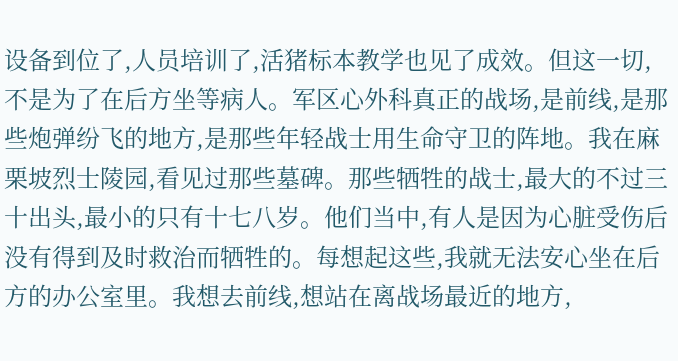设备到位了,人员培训了,活猪标本教学也见了成效。但这一切,不是为了在后方坐等病人。军区心外科真正的战场,是前线,是那些炮弹纷飞的地方,是那些年轻战士用生命守卫的阵地。我在麻栗坡烈士陵园,看见过那些墓碑。那些牺牲的战士,最大的不过三十出头,最小的只有十七八岁。他们当中,有人是因为心脏受伤后没有得到及时救治而牺牲的。每想起这些,我就无法安心坐在后方的办公室里。我想去前线,想站在离战场最近的地方,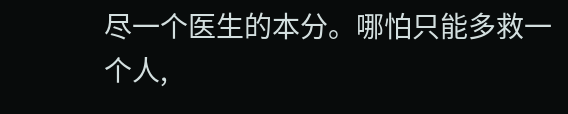尽一个医生的本分。哪怕只能多救一个人,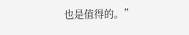也是值得的。”